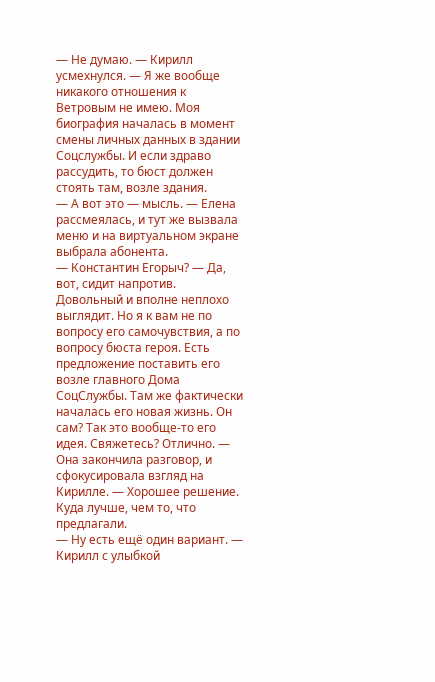— Не думаю. — Кирилл усмехнулся. — Я же вообще никакого отношения к Ветровым не имею. Моя биография началась в момент смены личных данных в здании Соцслужбы. И если здраво рассудить, то бюст должен стоять там, возле здания.
— А вот это — мысль. — Елена рассмеялась, и тут же вызвала меню и на виртуальном экране выбрала абонента.
— Константин Егорыч? — Да, вот, сидит напротив. Довольный и вполне неплохо выглядит. Но я к вам не по вопросу его самочувствия, а по вопросу бюста героя. Есть предложение поставить его возле главного Дома СоцСлужбы. Там же фактически началась его новая жизнь. Он сам? Так это вообще-то его идея. Свяжетесь? Отлично. — Она закончила разговор, и сфокусировала взгляд на Кирилле. — Хорошее решение. Куда лучше, чем то, что предлагали.
— Ну есть ещё один вариант. — Кирилл с улыбкой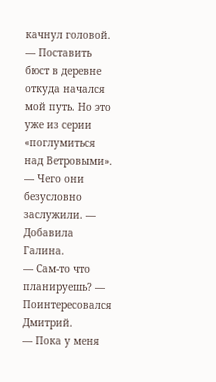качнул головой. — Поставить бюст в деревне откуда начался мой путь. Но это уже из серии «поглумиться над Ветровыми».
— Чего они безусловно заслужили. — Добавила Галина.
— Сам-то что планируешь? — Поинтересовался Дмитрий.
— Пока у меня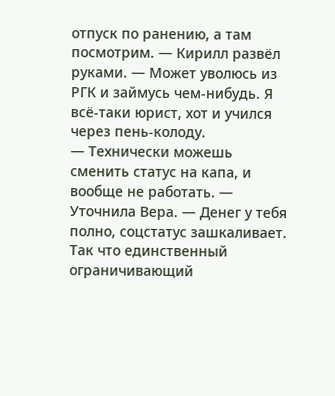отпуск по ранению, а там посмотрим. — Кирилл развёл руками. — Может уволюсь из РГК и займусь чем-нибудь. Я всё-таки юрист, хот и учился через пень-колоду.
— Технически можешь сменить статус на капа, и вообще не работать. — Уточнила Вера. — Денег у тебя полно, соцстатус зашкаливает. Так что единственный ограничивающий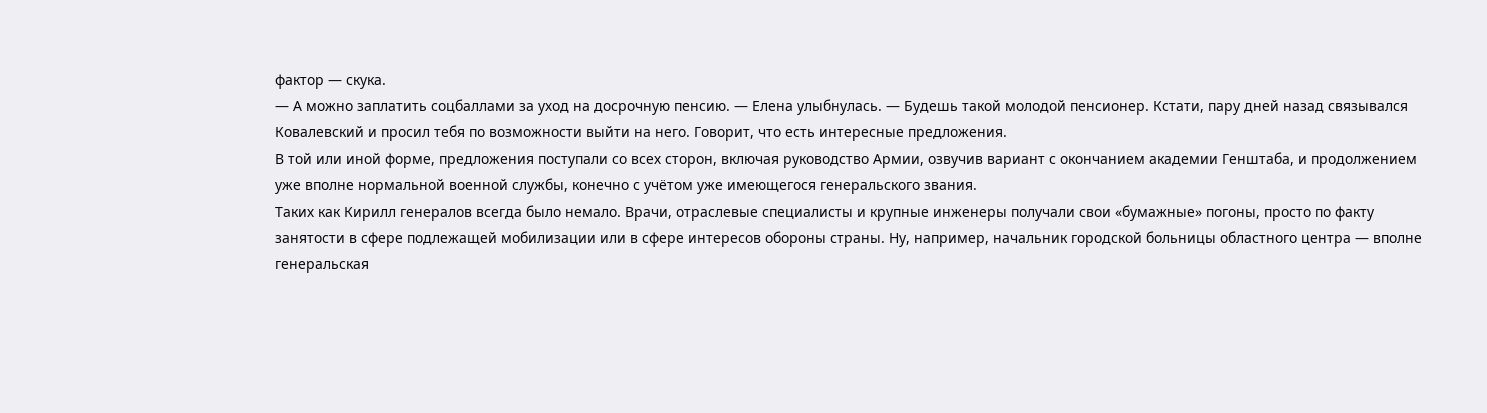фактор — скука.
— А можно заплатить соцбаллами за уход на досрочную пенсию. — Елена улыбнулась. — Будешь такой молодой пенсионер. Кстати, пару дней назад связывался Ковалевский и просил тебя по возможности выйти на него. Говорит, что есть интересные предложения.
В той или иной форме, предложения поступали со всех сторон, включая руководство Армии, озвучив вариант с окончанием академии Генштаба, и продолжением уже вполне нормальной военной службы, конечно с учётом уже имеющегося генеральского звания.
Таких как Кирилл генералов всегда было немало. Врачи, отраслевые специалисты и крупные инженеры получали свои «бумажные» погоны, просто по факту занятости в сфере подлежащей мобилизации или в сфере интересов обороны страны. Ну, например, начальник городской больницы областного центра — вполне генеральская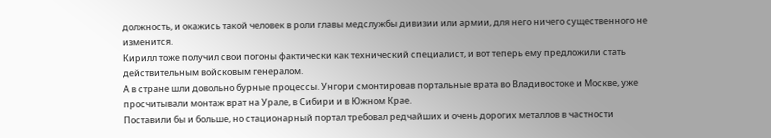должность, и окажись такой человек в роли главы медслужбы дивизии или армии, для него ничего существенного не изменится.
Кирилл тоже получил свои погоны фактически как технический специалист, и вот теперь ему предложили стать действительным войсковым генералом.
А в стране шли довольно бурные процессы. Унгори смонтировав портальные врата во Владивостоке и Москве, уже просчитывали монтаж врат на Урале, в Сибири и в Южном Крае.
Поставили бы и больше, но стационарный портал требовал редчайших и очень дорогих металлов в частности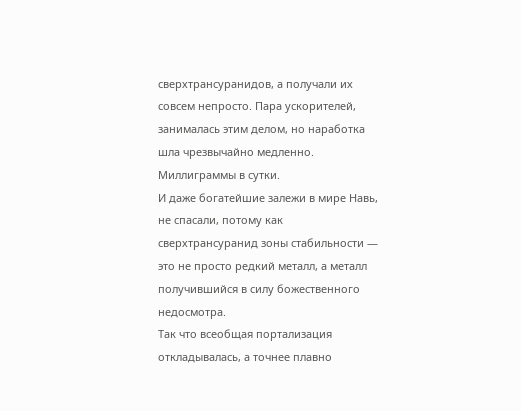сверхтрансуранидов, а получали их совсем непросто. Пара ускорителей, занималась этим делом, но наработка шла чрезвычайно медленно. Миллиграммы в сутки.
И даже богатейшие залежи в мире Навь, не спасали, потому как сверхтрансуранид зоны стабильности — это не просто редкий металл, а металл получившийся в силу божественного недосмотра.
Так что всеобщая портализация откладывалась, а точнее плавно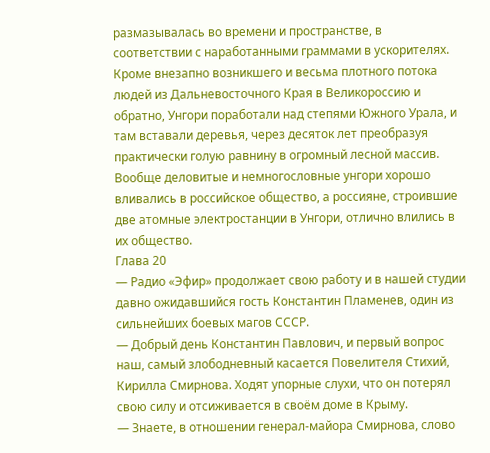размазывалась во времени и пространстве, в соответствии с наработанными граммами в ускорителях.
Кроме внезапно возникшего и весьма плотного потока людей из Дальневосточного Края в Великороссию и обратно, Унгори поработали над степями Южного Урала, и там вставали деревья, через десяток лет преобразуя практически голую равнину в огромный лесной массив.
Вообще деловитые и немногословные унгори хорошо вливались в российское общество, а россияне, строившие две атомные электростанции в Унгори, отлично влились в их общество.
Глава 20
— Радио «Эфир» продолжает свою работу и в нашей студии давно ожидавшийся гость Константин Пламенев, один из сильнейших боевых магов СССР.
— Добрый день Константин Павлович, и первый вопрос наш, самый злободневный касается Повелителя Стихий, Кирилла Смирнова. Ходят упорные слухи, что он потерял свою силу и отсиживается в своём доме в Крыму.
— Знаете, в отношении генерал-майора Смирнова, слово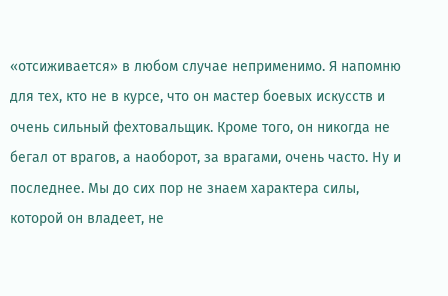«отсиживается» в любом случае неприменимо. Я напомню для тех, кто не в курсе, что он мастер боевых искусств и очень сильный фехтовальщик. Кроме того, он никогда не бегал от врагов, а наоборот, за врагами, очень часто. Ну и последнее. Мы до сих пор не знаем характера силы, которой он владеет, не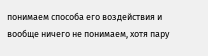понимаем способа его воздействия и вообще ничего не понимаем, хотя пару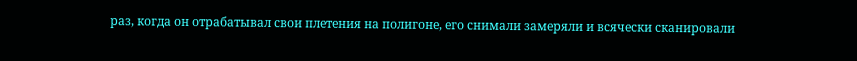раз, когда он отрабатывал свои плетения на полигоне, его снимали замеряли и всячески сканировали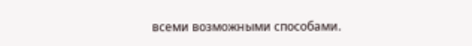всеми возможными способами.